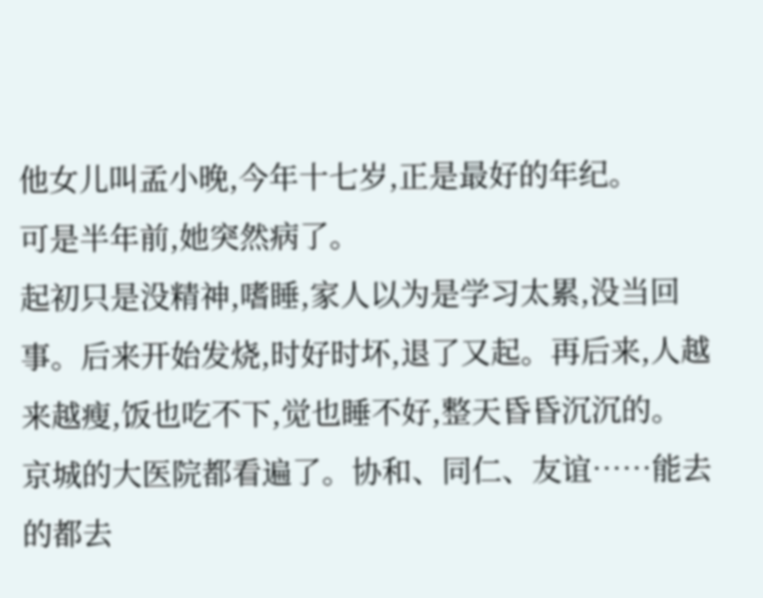他女儿叫孟小晚,今年十七岁,正是最好的年纪。
可是半年前,她突然病了。
起初只是没精神,嗜睡,家人以为是学习太累,没当回事。后来开始发烧,时好时坏,退了又起。再后来,人越来越瘦,饭也吃不下,觉也睡不好,整天昏昏沉沉的。
京城的大医院都看遍了。协和、同仁、友谊……能去的都去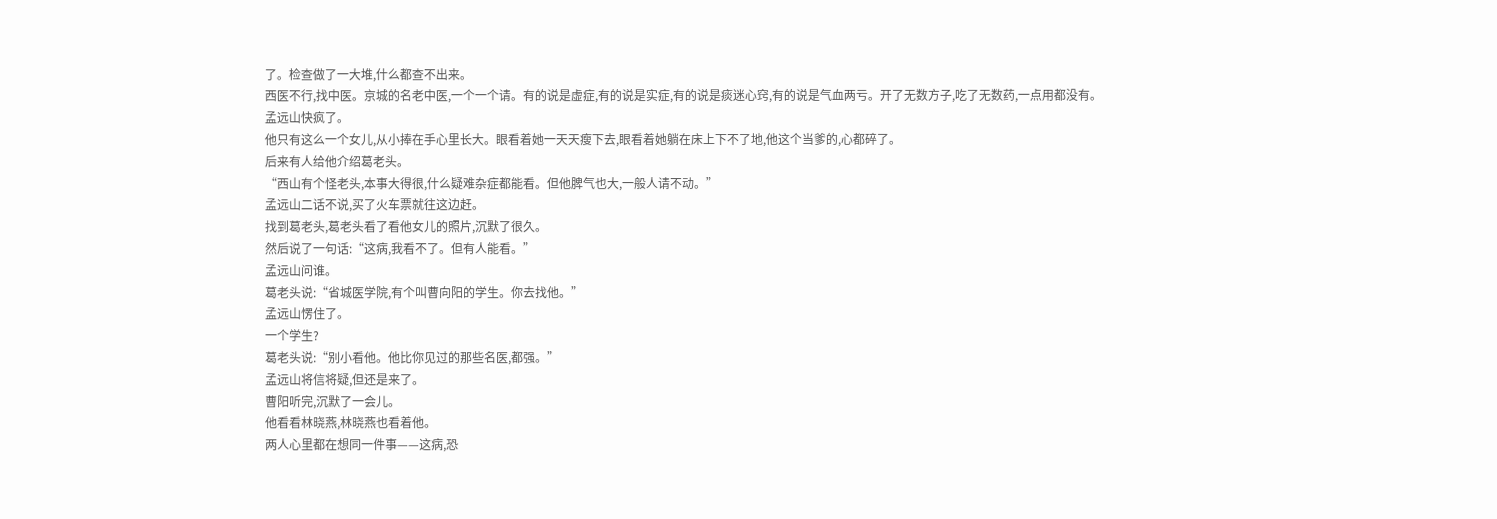了。检查做了一大堆,什么都查不出来。
西医不行,找中医。京城的名老中医,一个一个请。有的说是虚症,有的说是实症,有的说是痰迷心窍,有的说是气血两亏。开了无数方子,吃了无数药,一点用都没有。
孟远山快疯了。
他只有这么一个女儿,从小捧在手心里长大。眼看着她一天天瘦下去,眼看着她躺在床上下不了地,他这个当爹的,心都碎了。
后来有人给他介绍葛老头。
“西山有个怪老头,本事大得很,什么疑难杂症都能看。但他脾气也大,一般人请不动。”
孟远山二话不说,买了火车票就往这边赶。
找到葛老头,葛老头看了看他女儿的照片,沉默了很久。
然后说了一句话:“这病,我看不了。但有人能看。”
孟远山问谁。
葛老头说:“省城医学院,有个叫曹向阳的学生。你去找他。”
孟远山愣住了。
一个学生?
葛老头说:“别小看他。他比你见过的那些名医,都强。”
孟远山将信将疑,但还是来了。
曹阳听完,沉默了一会儿。
他看看林晓燕,林晓燕也看着他。
两人心里都在想同一件事——这病,恐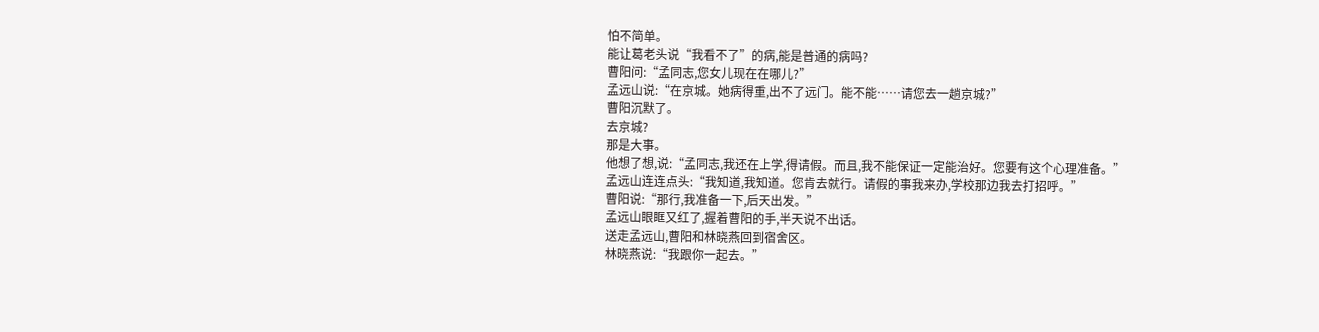怕不简单。
能让葛老头说“我看不了”的病,能是普通的病吗?
曹阳问:“孟同志,您女儿现在在哪儿?”
孟远山说:“在京城。她病得重,出不了远门。能不能……请您去一趟京城?”
曹阳沉默了。
去京城?
那是大事。
他想了想,说:“孟同志,我还在上学,得请假。而且,我不能保证一定能治好。您要有这个心理准备。”
孟远山连连点头:“我知道,我知道。您肯去就行。请假的事我来办,学校那边我去打招呼。”
曹阳说:“那行,我准备一下,后天出发。”
孟远山眼眶又红了,握着曹阳的手,半天说不出话。
送走孟远山,曹阳和林晓燕回到宿舍区。
林晓燕说:“我跟你一起去。”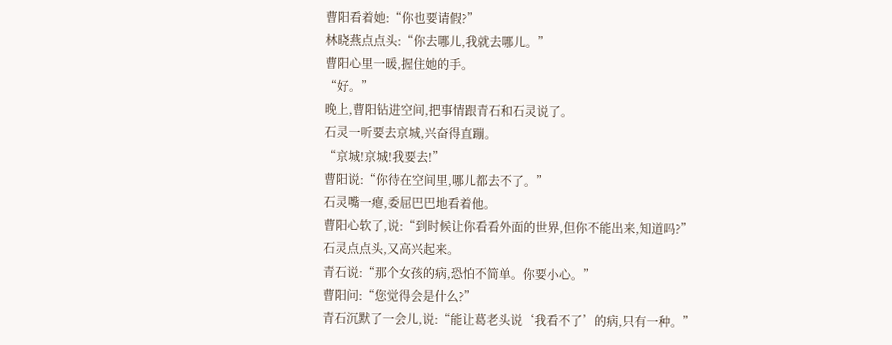曹阳看着她:“你也要请假?”
林晓燕点点头:“你去哪儿,我就去哪儿。”
曹阳心里一暖,握住她的手。
“好。”
晚上,曹阳钻进空间,把事情跟青石和石灵说了。
石灵一听要去京城,兴奋得直蹦。
“京城!京城!我要去!”
曹阳说:“你待在空间里,哪儿都去不了。”
石灵嘴一瘪,委屈巴巴地看着他。
曹阳心软了,说:“到时候让你看看外面的世界,但你不能出来,知道吗?”
石灵点点头,又高兴起来。
青石说:“那个女孩的病,恐怕不简单。你要小心。”
曹阳问:“您觉得会是什么?”
青石沉默了一会儿,说:“能让葛老头说‘我看不了’的病,只有一种。”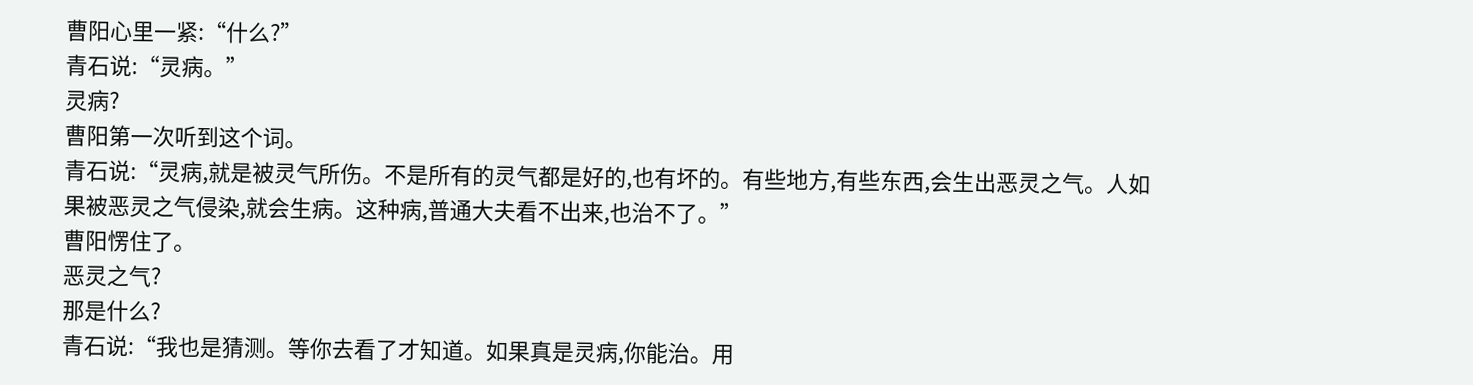曹阳心里一紧:“什么?”
青石说:“灵病。”
灵病?
曹阳第一次听到这个词。
青石说:“灵病,就是被灵气所伤。不是所有的灵气都是好的,也有坏的。有些地方,有些东西,会生出恶灵之气。人如果被恶灵之气侵染,就会生病。这种病,普通大夫看不出来,也治不了。”
曹阳愣住了。
恶灵之气?
那是什么?
青石说:“我也是猜测。等你去看了才知道。如果真是灵病,你能治。用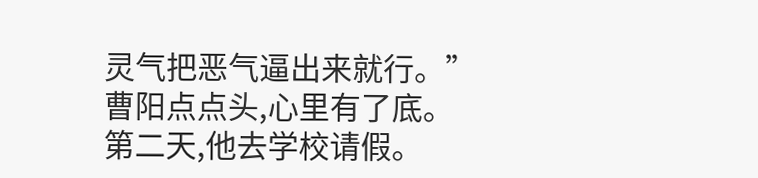灵气把恶气逼出来就行。”
曹阳点点头,心里有了底。
第二天,他去学校请假。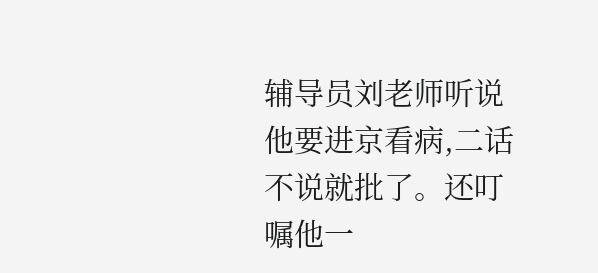辅导员刘老师听说他要进京看病,二话不说就批了。还叮嘱他一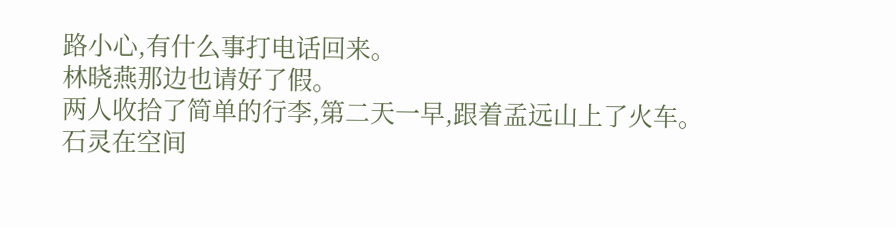路小心,有什么事打电话回来。
林晓燕那边也请好了假。
两人收拾了简单的行李,第二天一早,跟着孟远山上了火车。
石灵在空间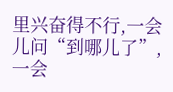里兴奋得不行,一会儿问“到哪儿了”,一会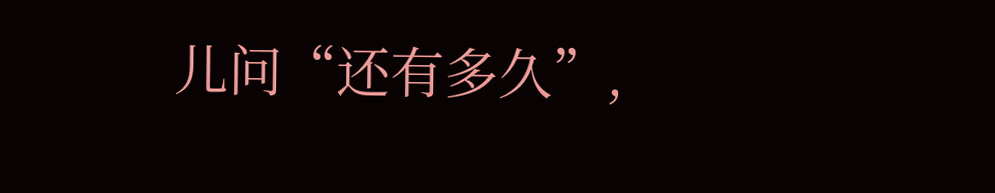儿问“还有多久”,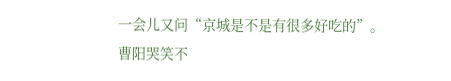一会儿又问“京城是不是有很多好吃的”。
曹阳哭笑不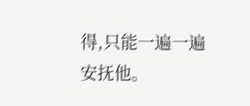得,只能一遍一遍安抚他。